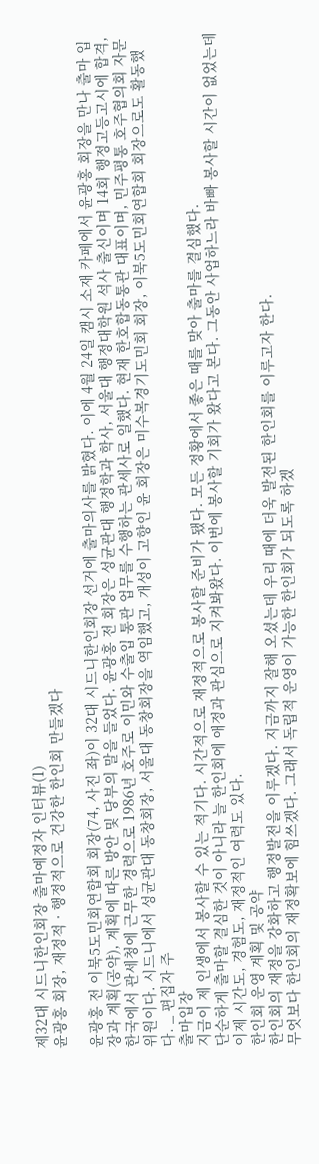제32대 시드니한인회장 출마예정자 인터뷰(1)
윤광홍 회장, 재정적 · 행정적으로 건강한 한인회 만들겠다

윤광홍 전 이북5도민회연합회 회장(74, 사진 좌)이 32대 시드니한인회장 선거에 출마의사를 밝혔다. 이에 4월 24일 캠시 소재 카페에서 윤광홍 회장을 만나 출마 입장과 계획(공약), 계획에 따른 방안 및 당부의 말을 들었다. 윤광홍 전 회장은 성균관대 행정학과 학사, 서울대 행정대학원 석사 출신이며 14회 행정고등고시에 합격, 한국에서 관세청에 근무한 경력으로 1986년 호주로 이민와 수출입 통관 업무를 수행하는 관세사로 일했다. 현재 한호합동통관 대표이며, 민주평통 호주협의회 자문위원이다. 시드니에서 성균관대 동창회장, 서울대 동창회장을 역임했고, 개성이 고향인 윤 회장은 미수복경기도민회 회장, 이북5도민회연합회 회장으로도 활동했다. _ 편집자 주
출마입장
지금이 제 인생에서 봉사할 수 있는 적기다. 시간적으로 재정적으로 봉사할 준비가 됐다. 모든 정황에서 좋은 때를 맞아 출마를 결심했다.
단순하게 출마할 결심한 것이 아니라 늘 한인회에 애정과 관심으로 지켜봐왔다. 이번에 봉사할 기회가 왔다고 본다. 그동안 사업하느라 바빠 봉사할 시간이 없었는데 이제 시간도, 경험도, 재정적인 여력도 있다.
한인회 운영 계획 및 공약
한인회의 재정을 강화하고 행정발전을 이루겠다. 지금까지 잘해 오셨는데 우리 때에 더욱 발전된 한인회를 이루고자 한다.
무엇보다 한인회의 재정확보에 힘쓰겠다. 그래서 독립적 운영이 가능한 한인회가 되도록 하겠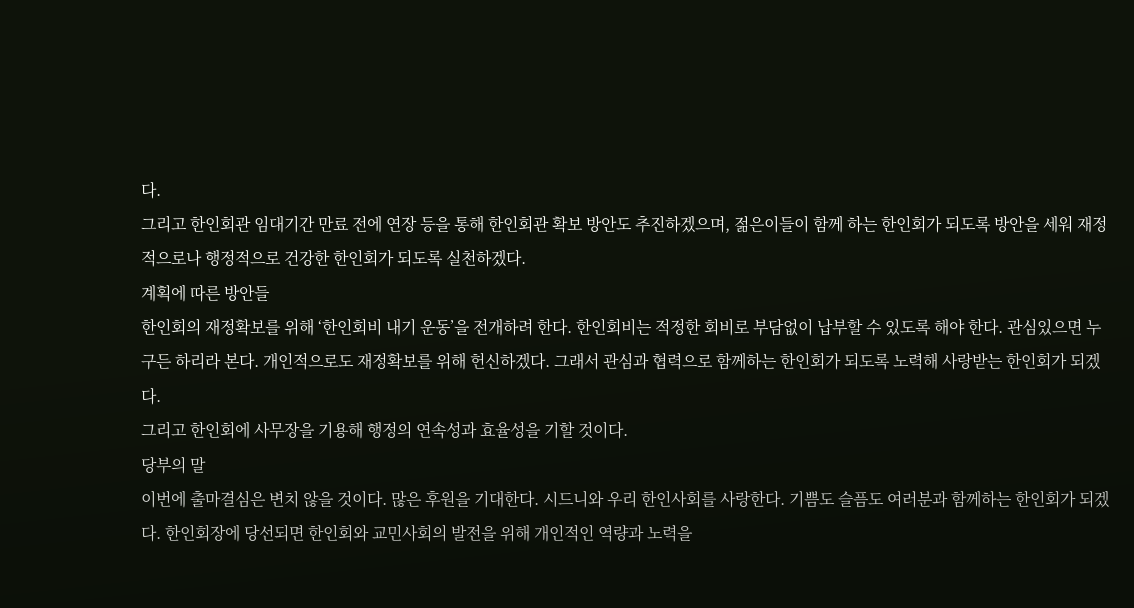다.
그리고 한인회관 임대기간 만료 전에 연장 등을 통해 한인회관 확보 방안도 추진하겠으며, 젊은이들이 함께 하는 한인회가 되도록 방안을 세워 재정적으로나 행정적으로 건강한 한인회가 되도록 실천하겠다.
계획에 따른 방안들
한인회의 재정확보를 위해 ‘한인회비 내기 운동’을 전개하려 한다. 한인회비는 적정한 회비로 부담없이 납부할 수 있도록 해야 한다. 관심있으면 누구든 하리라 본다. 개인적으로도 재정확보를 위해 헌신하겠다. 그래서 관심과 협력으로 함께하는 한인회가 되도록 노력해 사랑받는 한인회가 되겠다.
그리고 한인회에 사무장을 기용해 행정의 연속성과 효율성을 기할 것이다.
당부의 말
이번에 출마결심은 변치 않을 것이다. 많은 후원을 기대한다. 시드니와 우리 한인사회를 사랑한다. 기쁨도 슬픔도 여러분과 함께하는 한인회가 되겠다. 한인회장에 당선되면 한인회와 교민사회의 발전을 위해 개인적인 역량과 노력을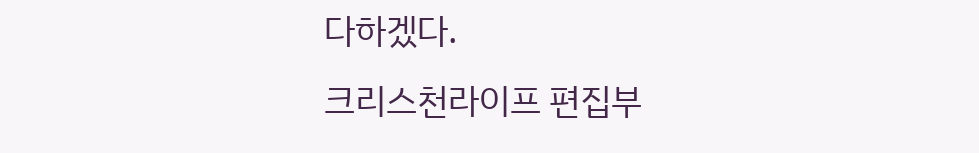다하겠다.
크리스천라이프 편집부